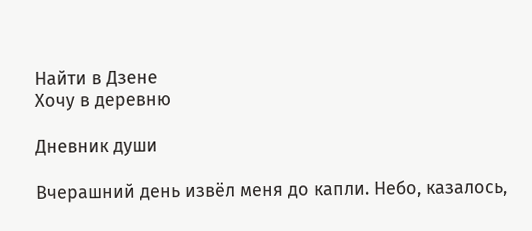Найти в Дзене
Хочу в деревню

Дневник души

Вчерашний день извёл меня до капли. Небо, казалось,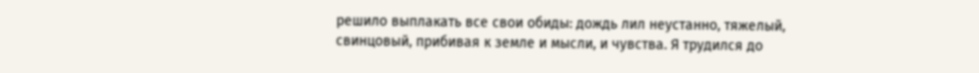решило выплакать все свои обиды: дождь лил неустанно, тяжелый, свинцовый, прибивая к земле и мысли, и чувства. Я трудился до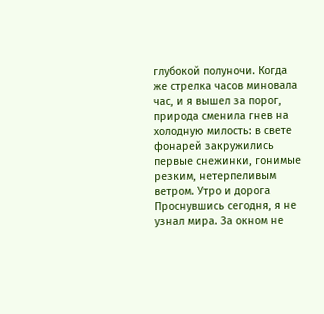глубокой полуночи. Когда же стрелка часов миновала час, и я вышел за порог, природа сменила гнев на холодную милость: в свете фонарей закружились первые снежинки, гонимые резким, нетерпеливым ветром. Утро и дорога Проснувшись сегодня, я не узнал мира. За окном не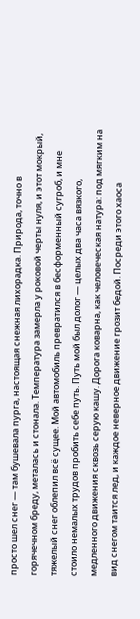просто шел снег — там бушевала пурга, настоящая снежная лихорадка. Природа, точно в горячечном бреду, металась и стонала. Температура замерла у роковой черты нуля, и этот мокрый, тяжелый снег облепил всё сущее. Мой автомобиль превратился в бесформенный сугроб, и мне стоило немалых трудов пробить себе путь. Путь мой был долог — целых два часа вязкого, медленного движения сквозь серую кашу. Дорога коварна, как человеческая натура: под мягким на вид снегом таится лед, и каждое неверное движение грозит бедой. Посреди этого хаоса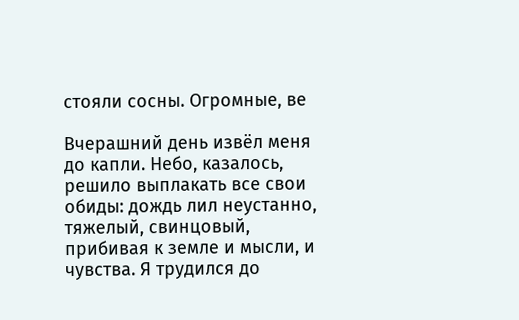стояли сосны. Огромные, ве

Вчерашний день извёл меня до капли. Небо, казалось, решило выплакать все свои обиды: дождь лил неустанно, тяжелый, свинцовый, прибивая к земле и мысли, и чувства. Я трудился до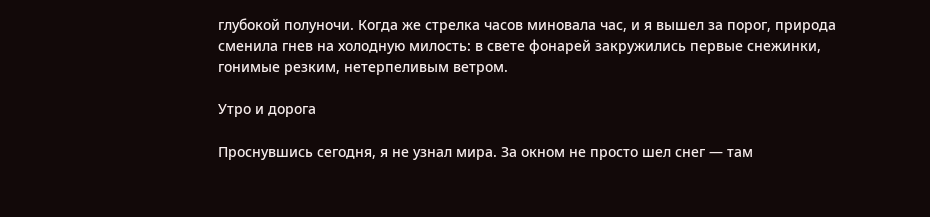глубокой полуночи. Когда же стрелка часов миновала час, и я вышел за порог, природа сменила гнев на холодную милость: в свете фонарей закружились первые снежинки, гонимые резким, нетерпеливым ветром.

Утро и дорога

Проснувшись сегодня, я не узнал мира. За окном не просто шел снег — там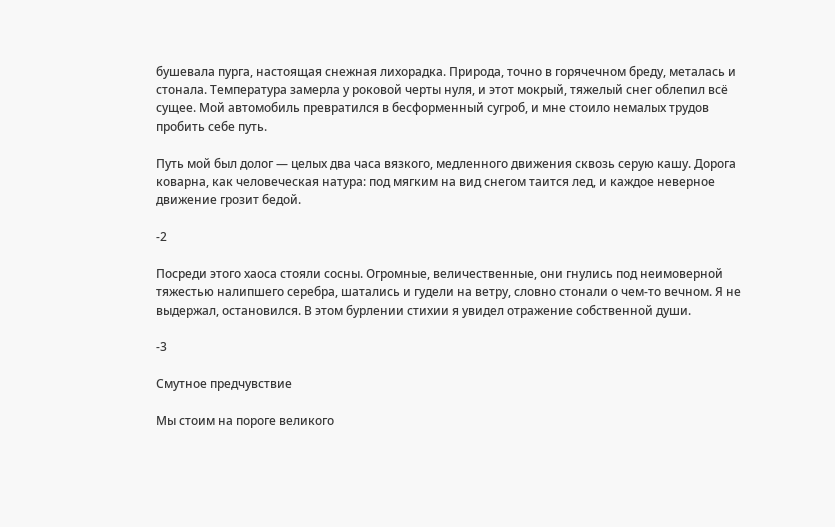бушевала пурга, настоящая снежная лихорадка. Природа, точно в горячечном бреду, металась и стонала. Температура замерла у роковой черты нуля, и этот мокрый, тяжелый снег облепил всё сущее. Мой автомобиль превратился в бесформенный сугроб, и мне стоило немалых трудов пробить себе путь.

Путь мой был долог — целых два часа вязкого, медленного движения сквозь серую кашу. Дорога коварна, как человеческая натура: под мягким на вид снегом таится лед, и каждое неверное движение грозит бедой.

-2

Посреди этого хаоса стояли сосны. Огромные, величественные, они гнулись под неимоверной тяжестью налипшего серебра, шатались и гудели на ветру, словно стонали о чем-то вечном. Я не выдержал, остановился. В этом бурлении стихии я увидел отражение собственной души.

-3

Смутное предчувствие

Мы стоим на пороге великого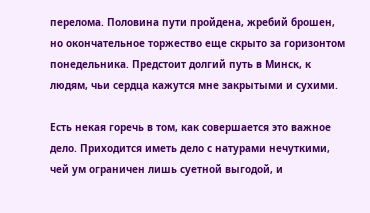перелома. Половина пути пройдена, жребий брошен, но окончательное торжество еще скрыто за горизонтом понедельника. Предстоит долгий путь в Минск, к людям, чьи сердца кажутся мне закрытыми и сухими.

Есть некая горечь в том, как совершается это важное дело. Приходится иметь дело с натурами нечуткими, чей ум ограничен лишь суетной выгодой, и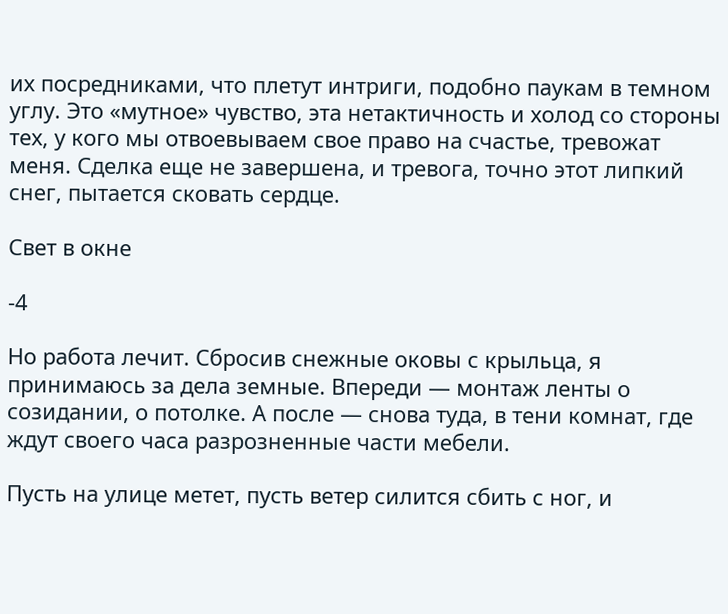их посредниками, что плетут интриги, подобно паукам в темном углу. Это «мутное» чувство, эта нетактичность и холод со стороны тех, у кого мы отвоевываем свое право на счастье, тревожат меня. Сделка еще не завершена, и тревога, точно этот липкий снег, пытается сковать сердце.

Свет в окне

-4

Но работа лечит. Сбросив снежные оковы с крыльца, я принимаюсь за дела земные. Впереди — монтаж ленты о созидании, о потолке. А после — снова туда, в тени комнат, где ждут своего часа разрозненные части мебели.

Пусть на улице метет, пусть ветер силится сбить с ног, и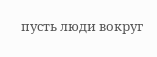пусть люди вокруг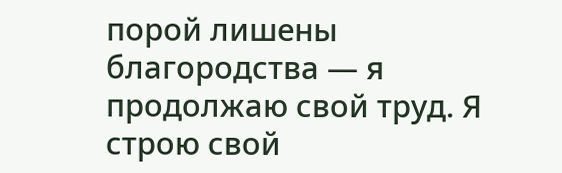порой лишены благородства — я продолжаю свой труд. Я строю свой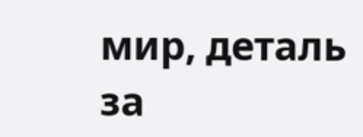мир, деталь за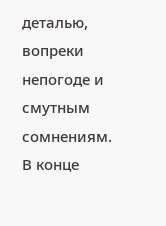деталью, вопреки непогоде и смутным сомнениям. В конце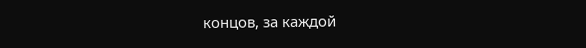концов, за каждой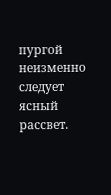пургой неизменно следует ясный рассвет.